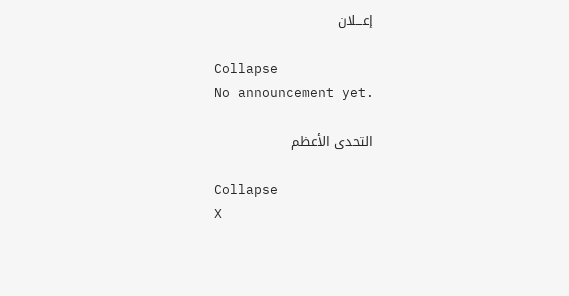إعـــلان

Collapse
No announcement yet.

التحدى الأعظم

Collapse
X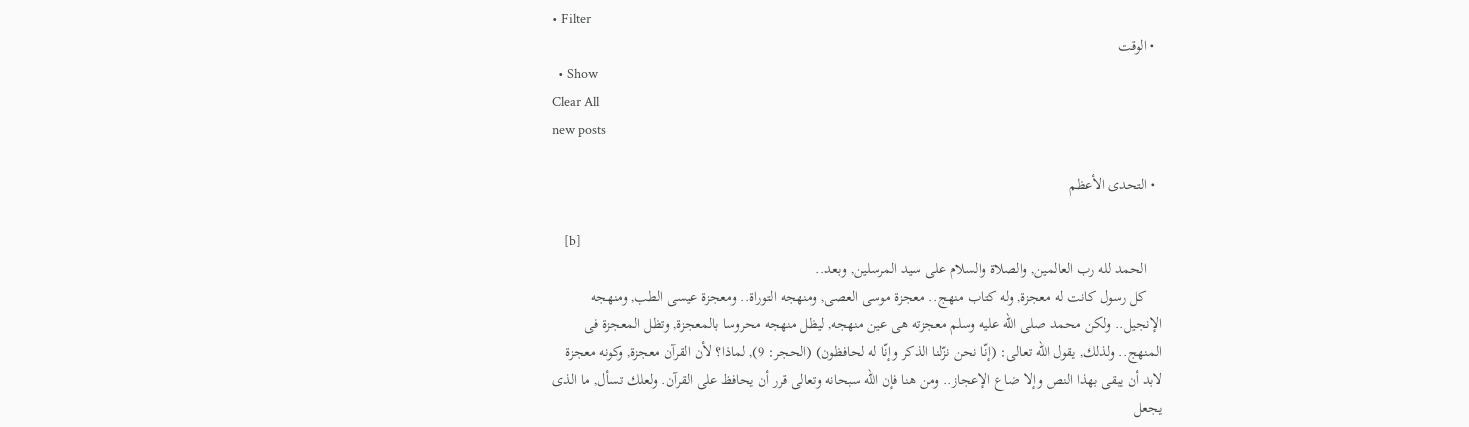• Filter
  • الوقت
  • Show
Clear All
new posts

  • التحدى الأعظم

    [b]
    الحمد لله رب العالمين, والصلاة والسلام على سيد المرسلين, وبعد..
    كل رسول كانت له معجزة, وله كتاب منهج.. معجزة موسى العصى, ومنهجه التوراة.. ومعجزة عيسى الطب, ومنهجه الإنجيل.. ولكن محمد صلى الله عليه وسلم معجزته هى عين منهجه, ليظل منهجه محروسا بالمعجزة, وتظل المعجزة فى المنهج.. ولذلك, يقول الله تعالى: (إنّا نحن نزّلنا الذكر وإنّا له لحافظون) (الحجر: 9), لماذا؟ لأن القرآن معجزة, وكونه معجزة لابد أن يبقى بهذا النص وإلا ضاع الإعجاز.. ومن هنا فإن الله سبحانه وتعالى قرر أن يحافظ على القرآن. ولعلك تسأل, ما الذى يجعل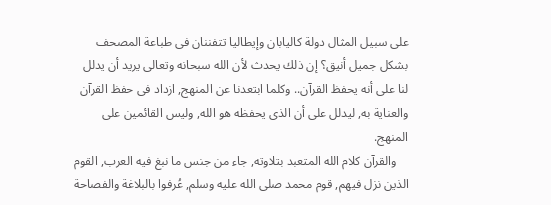على سبيل المثال دولة كاليابان وإيطاليا تتفننان فى طباعة المصحف بشكل جميل أنيق؟ إن ذلك يحدث لأن الله سبحانه وتعالى يريد أن يدلل لنا على أنه يحفظ القرآن.. وكلما ابتعدنا عن المنهج, ازداد فى حفظ القرآن والعناية به, ليدلل على أن الذى يحفظه هو الله, وليس القائمين على المنهج.
    والقرآن كلام الله المتعبد بتلاوته, جاء من جنس ما نبغ فيه العرب, القوم الذين نزل فيهم, قوم محمد صلى الله عليه وسلم, عُرفوا بالبلاغة والفصاحة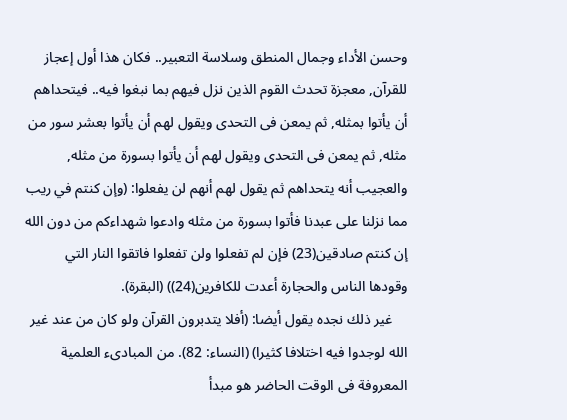وحسن الأداء وجمال المنطق وسلاسة التعبير.. فكان هذا أول إعجاز للقرآن, معجزة تحدث القوم الذين نزل فيهم بما نبغوا فيه.. فيتحداهم أن يأتوا بمثله, ثم يمعن فى التحدى ويقول لهم أن يأتوا بعشر سور من مثله, ثم يمعن فى التحدى ويقول لهم أن يأتوا بسورة من مثله, والعجيب أنه يتحداهم ثم يقول لهم أنهم لن يفعلوا: (وإن كنتم في ريب مما نزلنا على عبدنا فأتوا بسورة من مثله وادعوا شهداءكم من دون الله إن كنتم صادقين(23) فإن لم تفعلوا ولن تفعلوا فاتقوا النار التي وقودها الناس والحجارة أعدت للكافرين(24)) (البقرة).
    غير ذلك نجده يقول أيضا: (أفلا يتدبرون القرآن ولو كان من عند غير الله لوجدوا فيه اختلافا كثيرا) (النساء: 82). من المبادىء العلمية المعروفة فى الوقت الحاضر هو مبدأ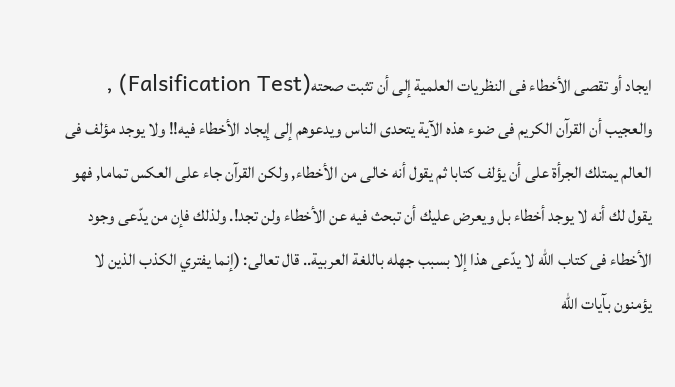ايجاد أو تقصى الأخطاء فى النظريات العلمية إلى أن تثبت صحته(Falsification Test) , والعجيب أن القرآن الكريم فى ضوء هذه الآية يتحدى الناس ويدعوهم إلى إيجاد الأخطاء فيه!! ولا يوجد مؤلف فى العالم يمتلك الجرأة على أن يؤلف كتابا ثم يقول أنه خالى من الأخطاء, ولكن القرآن جاء على العكس تماما, فهو يقول لك أنه لا يوجد أخطاء بل ويعرض عليك أن تبحث فيه عن الأخطاء ولن تجد!. ولذلك فإن من يدّعى وجود الأخطاء فى كتاب الله لا يدّعى هذا إلا بسبب جهله باللغة العربية.. قال تعالى: (إنما يفتري الكذب الذين لا يؤمنون بآيات الله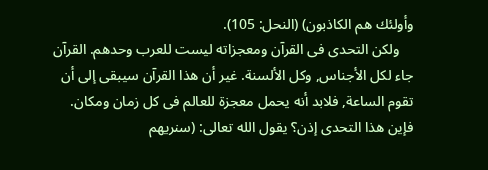وأولئك هم الكاذبون) (النحل: 105).
    ولكن التحدى فى القرآن ومعجزاته ليست للعرب وحدهم. القرآن جاء لكل الأجناس, وكل الألسنة. غير أن هذا القرآن سيبقى إلى أن تقوم الساعة, فلابد أنه يحمل معجزة للعالم فى كل زمان ومكان. فإين هذا التحدى إذن؟ يقول الله تعالى: (سنريهم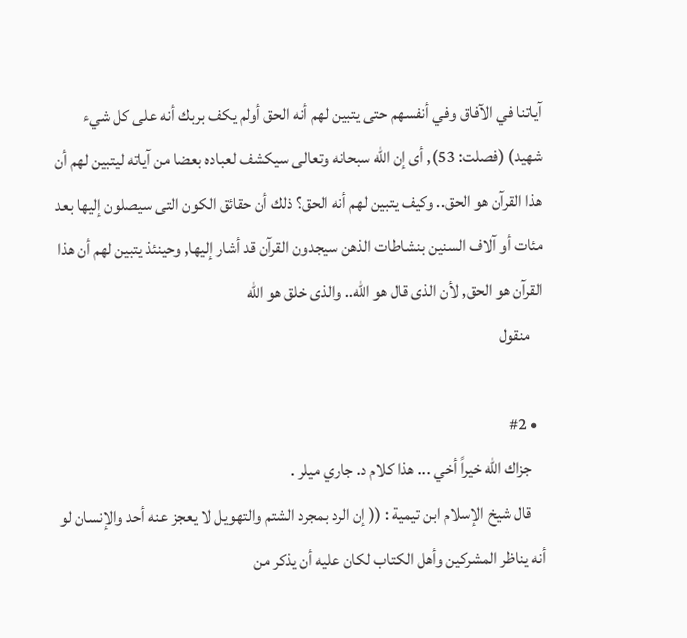آياتنا في الآفاق وفي أنفسهم حتى يتبين لهم أنه الحق أولم يكف بربك أنه على كل شيء شهيد) (فصلت: 53), أى إن الله سبحانه وتعالى سيكشف لعباده بعضا من آياته ليتبين لهم أن هذا القرآن هو الحق.. وكيف يتبين لهم أنه الحق؟ ذلك أن حقائق الكون التى سيصلون إليها بعد مئات أو آلاف السنين بنشاطات الذهن سيجدون القرآن قد أشار إليها, وحينئذ يتبين لهم أن هذا القرآن هو الحق, لأن الذى قال هو الله.. والذى خلق هو الله
    منقول

  • #2
    جزاك الله خيراً أخي ... هذا كلام د. جاري ميلر .
    قال شيخ الإسلام ابن تيمية : (( إن الرد بمجرد الشتم والتهويل لا يعجز عنه أحد والإنسان لو أنه يناظر المشركين وأهل الكتاب لكان عليه أن يذكر من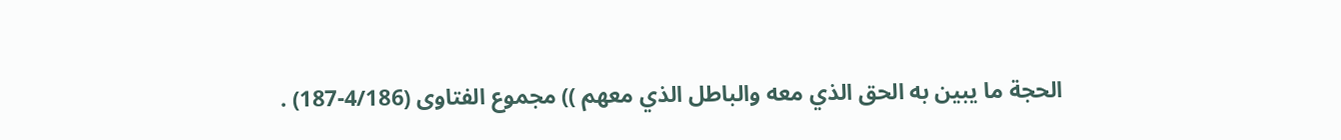الحجة ما يبين به الحق الذي معه والباطل الذي معهم )) مجموع الفتاوى (4/186-187) .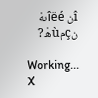îن îëéىهْ نçمùهْ?

    Working...
    X